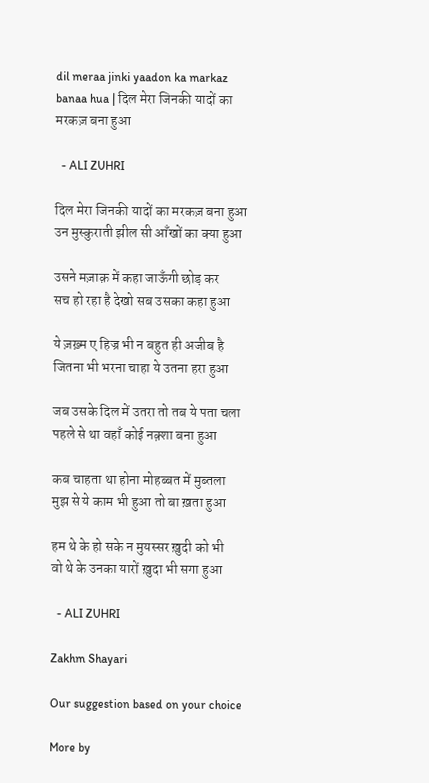dil meraa jinki yaadon ka markaz banaa hua | दिल मेरा जिनकी यादों का मरकज़ बना हुआ

  - ALI ZUHRI

दिल मेरा जिनकी यादों का मरकज़ बना हुआ
उन मुस्कुराती झील सी आँखों का क्या हुआ

उसने मज़ाक़ में कहा जाऊँगी छोड़ कर
सच हो रहा है देखो सब उसका कहा हुआ

ये ज़ख़्म ए हिज्र भी न बहुत ही अजीब है
जितना भी भरना चाहा ये उतना हरा हुआ

जब उसके दिल में उतरा तो तब ये पता चला
पहले से था वहाँ कोई नक़्शा बना हुआ

कब चाहता था होना मोहब्बत में मुब्तला
मुझ से ये काम भी हुआ तो बा ख़ता हुआ

हम थे के हो सके न मुयस्सर ख़ुदी को भी
वो थे के उनका यारों ख़ुदा भी सगा हुआ

  - ALI ZUHRI

Zakhm Shayari

Our suggestion based on your choice

More by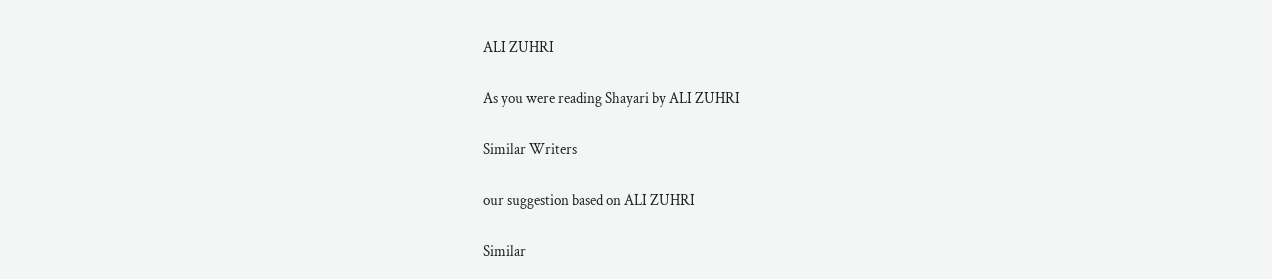ALI ZUHRI

As you were reading Shayari by ALI ZUHRI

Similar Writers

our suggestion based on ALI ZUHRI

Similar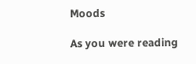Moods

As you were reading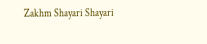Zakhm Shayari Shayari